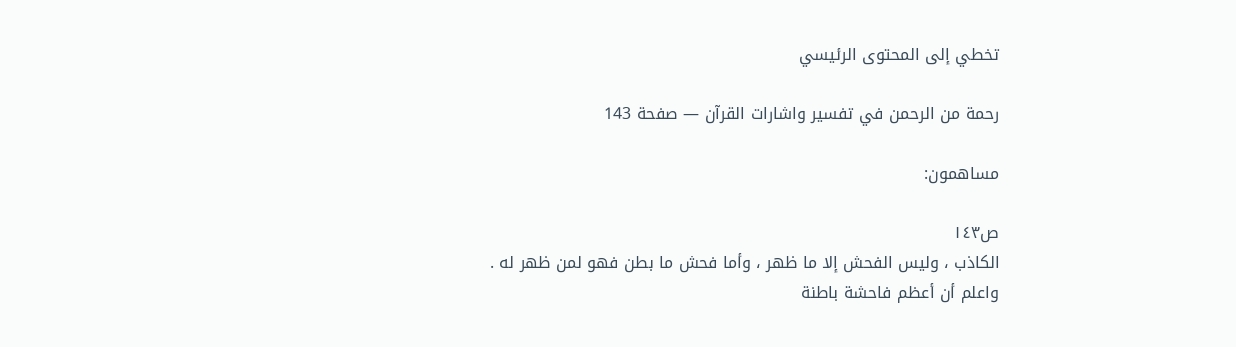تخطي إلى المحتوى الرئيسي

رحمة من الرحمن في تفسير واشارات القرآن — صفحة 143

مساهمون:

ص١٤٣
الكاذب ، وليس الفحش إلا ما ظهر ، وأما فحش ما بطن فهو لمن ظهر له . واعلم أن أعظم فاحشة باطنة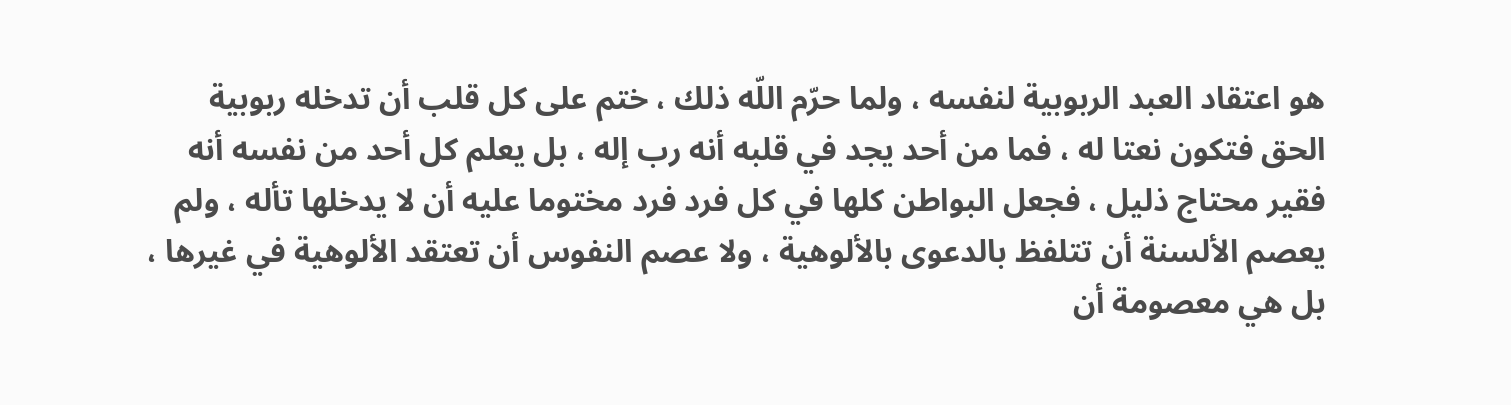هو اعتقاد العبد الربوبية لنفسه ، ولما حرّم اللّه ذلك ، ختم على كل قلب أن تدخله ربوبية الحق فتكون نعتا له ، فما من أحد يجد في قلبه أنه رب إله ، بل يعلم كل أحد من نفسه أنه فقير محتاج ذليل ، فجعل البواطن كلها في كل فرد فرد مختوما عليه أن لا يدخلها تأله ، ولم يعصم الألسنة أن تتلفظ بالدعوى بالألوهية ، ولا عصم النفوس أن تعتقد الألوهية في غيرها ، بل هي معصومة أن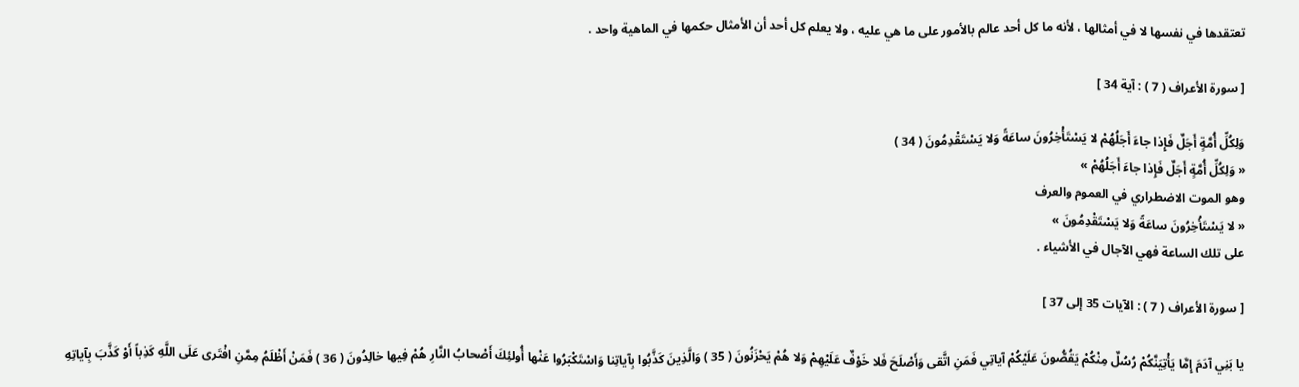تعتقدها في نفسها لا في أمثالها ، لأنه ما كل أحد عالم بالأمور على ما هي عليه ، ولا يعلم كل أحد أن الأمثال حكمها في الماهية واحد .

[ سورة الأعراف ( 7 ) : آية 34 ]

وَلِكُلِّ أُمَّةٍ أَجَلٌ فَإِذا جاءَ أَجَلُهُمْ لا يَسْتَأْخِرُونَ ساعَةً وَلا يَسْتَقْدِمُونَ ( 34 )
« وَلِكُلِّ أُمَّةٍ أَجَلٌ فَإِذا جاءَ أَجَلُهُمْ »
وهو الموت الاضطراري في العموم والعرف
« لا يَسْتَأْخِرُونَ ساعَةً وَلا يَسْتَقْدِمُونَ »
على تلك الساعة فهي الآجال في الأشياء .

[ سورة الأعراف ( 7 ) : الآيات 35 إلى 37 ]

يا بَنِي آدَمَ إِمَّا يَأْتِيَنَّكُمْ رُسُلٌ مِنْكُمْ يَقُصُّونَ عَلَيْكُمْ آياتِي فَمَنِ اتَّقى وَأَصْلَحَ فَلا خَوْفٌ عَلَيْهِمْ وَلا هُمْ يَحْزَنُونَ ( 35 ) وَالَّذِينَ كَذَّبُوا بِآياتِنا وَاسْتَكْبَرُوا عَنْها أُولئِكَ أَصْحابُ النَّارِ هُمْ فِيها خالِدُونَ ( 36 ) فَمَنْ أَظْلَمُ مِمَّنِ افْتَرى عَلَى اللَّهِ كَذِباً أَوْ كَذَّبَ بِآياتِهِ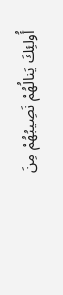أُولئِكَ يَنالُهُمْ نَصِيبُهُمْ مِنَ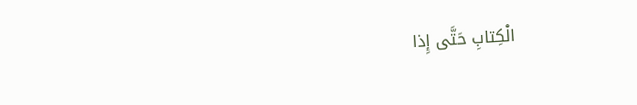الْكِتابِ حَتَّى إِذا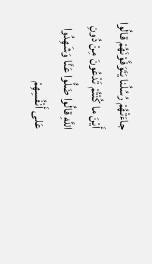جاءَتْهُمْ رُسُلُنا يَتَوَفَّوْنَهُمْ قالُوا أَيْنَ ما كُنْتُمْ تَدْعُونَ مِنْ دُونِ اللَّهِ قالُوا ضَلُّوا عَنَّا وَشَهِدُوا عَلى أَنْفُسِهِمْ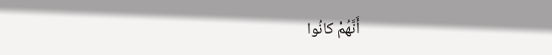أَنَّهُمْ كانُوا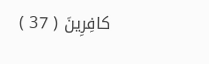كافِرِينَ ( 37 )